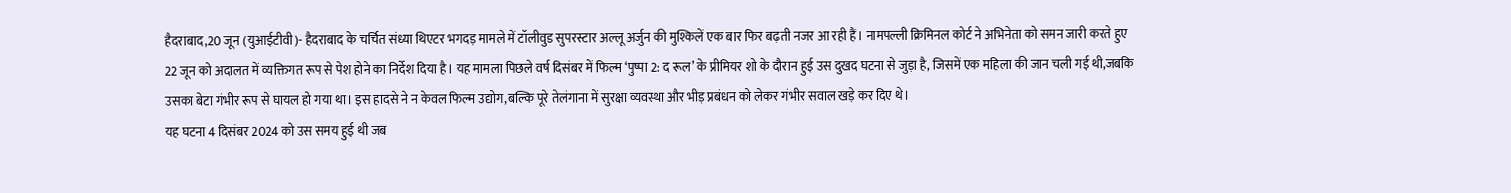हैदराबाद,20 जून (युआईटीवी)- हैदराबाद के चर्चित संध्या थिएटर भगदड़ मामले में टॉलीवुड सुपरस्टार अल्लू अर्जुन की मुश्किलें एक बार फिर बढ़ती नजर आ रही हैं। नामपल्ली क्रिमिनल कोर्ट ने अभिनेता को समन जारी करते हुए 22 जून को अदालत में व्यक्तिगत रूप से पेश होने का निर्देश दिया है। यह मामला पिछले वर्ष दिसंबर में फिल्म ‘पुष्पा 2: द रूल’ के प्रीमियर शो के दौरान हुई उस दुखद घटना से जुड़ा है, जिसमें एक महिला की जान चली गई थी,जबकि उसका बेटा गंभीर रूप से घायल हो गया था। इस हादसे ने न केवल फिल्म उद्योग,बल्कि पूरे तेलंगाना में सुरक्षा व्यवस्था और भीड़ प्रबंधन को लेकर गंभीर सवाल खड़े कर दिए थे।
यह घटना 4 दिसंबर 2024 को उस समय हुई थी जब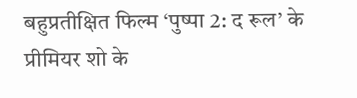बहुप्रतीक्षित फिल्म ‘पुष्पा 2: द रूल’ के प्रीमियर शो के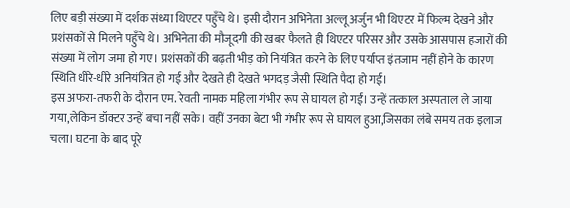लिए बड़ी संख्या में दर्शक संध्या थिएटर पहुँचे थे। इसी दौरान अभिनेता अल्लू अर्जुन भी थिएटर में फिल्म देखने और प्रशंसकों से मिलने पहुँचे थे। अभिनेता की मौजूदगी की खबर फैलते ही थिएटर परिसर और उसके आसपास हजारों की संख्या में लोग जमा हो गए। प्रशंसकों की बढ़ती भीड़ को नियंत्रित करने के लिए पर्याप्त इंतजाम नहीं होने के कारण स्थिति धीरे-धीरे अनियंत्रित हो गई और देखते ही देखते भगदड़ जैसी स्थिति पैदा हो गई।
इस अफरा-तफरी के दौरान एम. रेवती नामक महिला गंभीर रूप से घायल हो गईं। उन्हें तत्काल अस्पताल ले जाया गया,लेकिन डॉक्टर उन्हें बचा नहीं सके। वहीं उनका बेटा भी गंभीर रूप से घायल हुआ,जिसका लंबे समय तक इलाज चला। घटना के बाद पूरे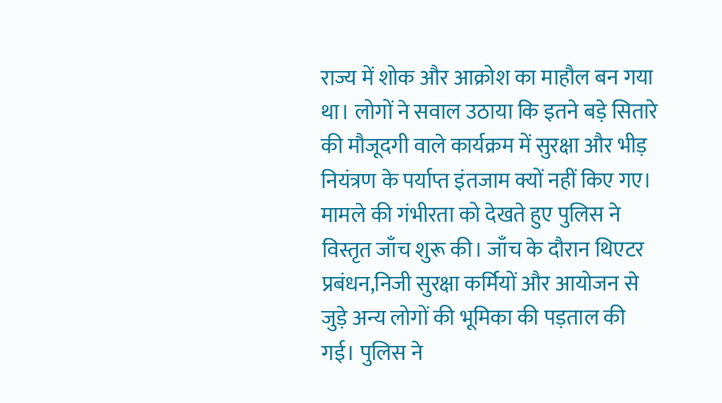राज्य में शोक और आक्रोश का माहौल बन गया था। लोगों ने सवाल उठाया कि इतने बड़े सितारे की मौजूदगी वाले कार्यक्रम में सुरक्षा और भीड़ नियंत्रण के पर्याप्त इंतजाम क्यों नहीं किए गए।
मामले की गंभीरता को देखते हुए पुलिस ने विस्तृत जाँच शुरू की। जाँच के दौरान थिएटर प्रबंधन,निजी सुरक्षा कर्मियों और आयोजन से जुड़े अन्य लोगों की भूमिका की पड़ताल की गई। पुलिस ने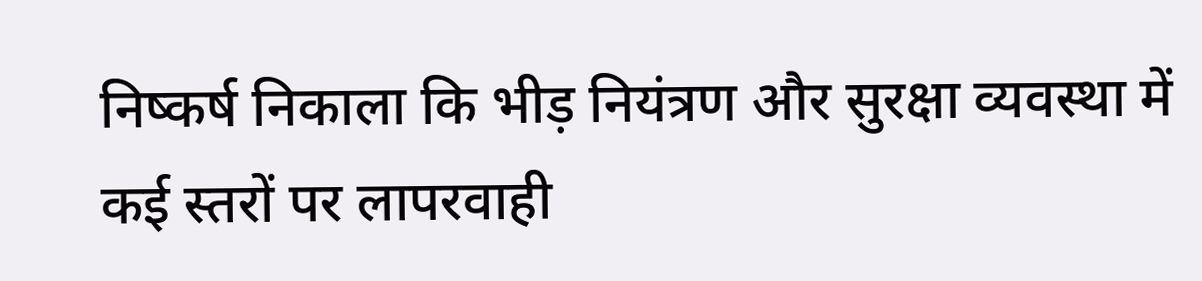निष्कर्ष निकाला कि भीड़ नियंत्रण और सुरक्षा व्यवस्था में कई स्तरों पर लापरवाही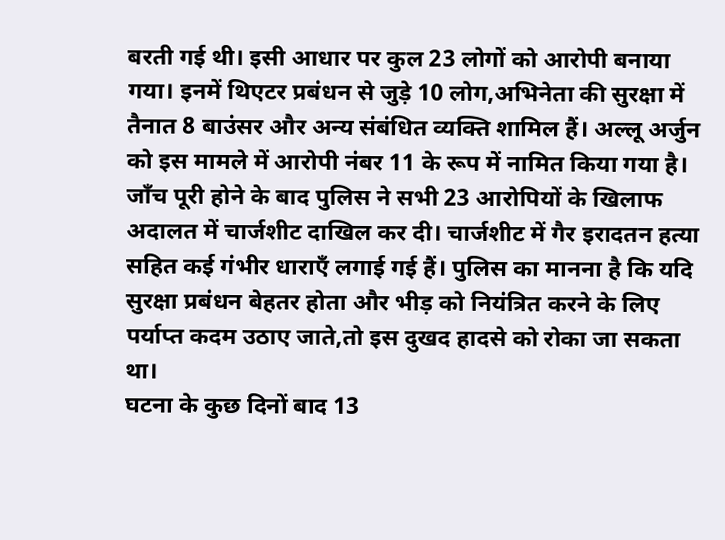बरती गई थी। इसी आधार पर कुल 23 लोगों को आरोपी बनाया गया। इनमें थिएटर प्रबंधन से जुड़े 10 लोग,अभिनेता की सुरक्षा में तैनात 8 बाउंसर और अन्य संबंधित व्यक्ति शामिल हैं। अल्लू अर्जुन को इस मामले में आरोपी नंबर 11 के रूप में नामित किया गया है।
जाँच पूरी होने के बाद पुलिस ने सभी 23 आरोपियों के खिलाफ अदालत में चार्जशीट दाखिल कर दी। चार्जशीट में गैर इरादतन हत्या सहित कई गंभीर धाराएँ लगाई गई हैं। पुलिस का मानना है कि यदि सुरक्षा प्रबंधन बेहतर होता और भीड़ को नियंत्रित करने के लिए पर्याप्त कदम उठाए जाते,तो इस दुखद हादसे को रोका जा सकता था।
घटना के कुछ दिनों बाद 13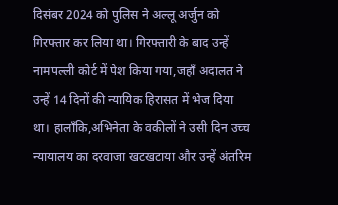दिसंबर 2024 को पुलिस ने अल्लू अर्जुन को गिरफ्तार कर लिया था। गिरफ्तारी के बाद उन्हें नामपल्ली कोर्ट में पेश किया गया,जहाँ अदालत ने उन्हें 14 दिनों की न्यायिक हिरासत में भेज दिया था। हालाँकि,अभिनेता के वकीलों ने उसी दिन उच्च न्यायालय का दरवाजा खटखटाया और उन्हें अंतरिम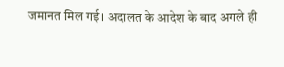जमानत मिल गई। अदालत के आदेश के बाद अगले ही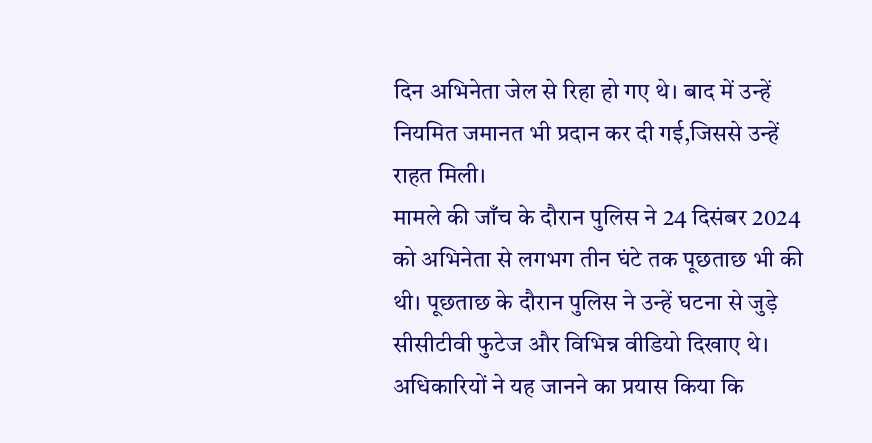दिन अभिनेता जेल से रिहा हो गए थे। बाद में उन्हें नियमित जमानत भी प्रदान कर दी गई,जिससे उन्हें राहत मिली।
मामले की जाँच के दौरान पुलिस ने 24 दिसंबर 2024 को अभिनेता से लगभग तीन घंटे तक पूछताछ भी की थी। पूछताछ के दौरान पुलिस ने उन्हें घटना से जुड़े सीसीटीवी फुटेज और विभिन्न वीडियो दिखाए थे। अधिकारियों ने यह जानने का प्रयास किया कि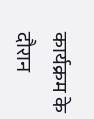कार्यक्रम के दौरान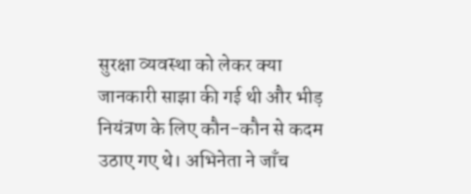सुरक्षा व्यवस्था को लेकर क्या जानकारी साझा की गई थी और भीड़ नियंत्रण के लिए कौन-कौन से कदम उठाए गए थे। अभिनेता ने जाँच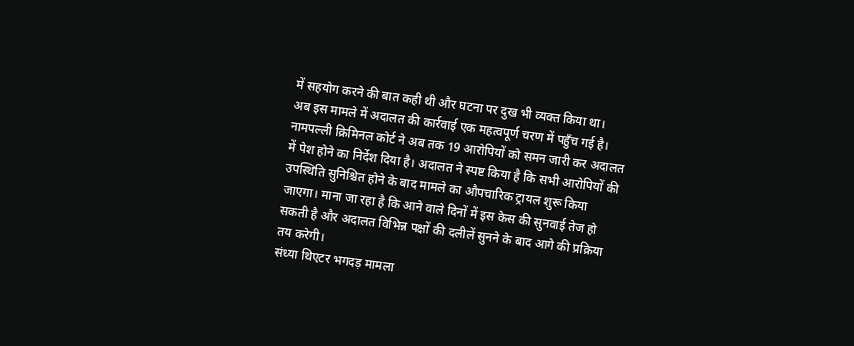में सहयोग करने की बात कही थी और घटना पर दुख भी व्यक्त किया था।
अब इस मामले में अदालत की कार्रवाई एक महत्वपूर्ण चरण में पहुँच गई है। नामपल्ली क्रिमिनल कोर्ट ने अब तक 19 आरोपियों को समन जारी कर अदालत में पेश होने का निर्देश दिया है। अदालत ने स्पष्ट किया है कि सभी आरोपियों की उपस्थिति सुनिश्चित होने के बाद मामले का औपचारिक ट्रायल शुरू किया जाएगा। माना जा रहा है कि आने वाले दिनों में इस केस की सुनवाई तेज हो सकती है और अदालत विभिन्न पक्षों की दलीलें सुनने के बाद आगे की प्रक्रिया तय करेगी।
संध्या थिएटर भगदड़ मामला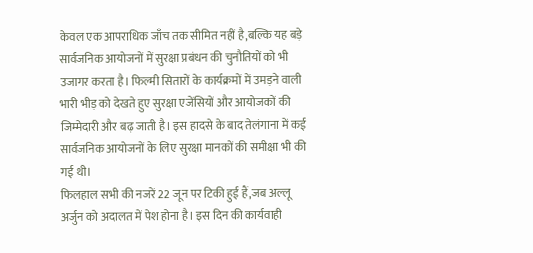केवल एक आपराधिक जाँच तक सीमित नहीं है,बल्कि यह बड़े सार्वजनिक आयोजनों में सुरक्षा प्रबंधन की चुनौतियों को भी उजागर करता है। फिल्मी सितारों के कार्यक्रमों में उमड़ने वाली भारी भीड़ को देखते हुए सुरक्षा एजेंसियों और आयोजकों की जिम्मेदारी और बढ़ जाती है। इस हादसे के बाद तेलंगाना में कई सार्वजनिक आयोजनों के लिए सुरक्षा मानकों की समीक्षा भी की गई थी।
फिलहाल सभी की नजरें 22 जून पर टिकी हुई हैं,जब अल्लू अर्जुन को अदालत में पेश होना है। इस दिन की कार्यवाही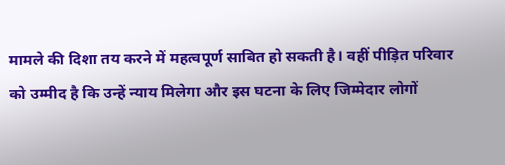मामले की दिशा तय करने में महत्वपूर्ण साबित हो सकती है। वहीं पीड़ित परिवार को उम्मीद है कि उन्हें न्याय मिलेगा और इस घटना के लिए जिम्मेदार लोगों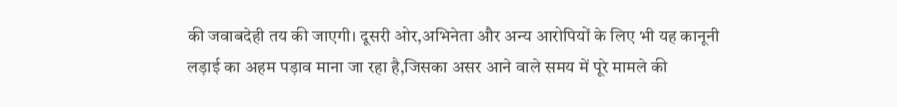की जवाबदेही तय की जाएगी। दूसरी ओर,अभिनेता और अन्य आरोपियों के लिए भी यह कानूनी लड़ाई का अहम पड़ाव माना जा रहा है,जिसका असर आने वाले समय में पूरे मामले की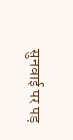सुनवाई पर पड़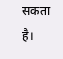सकता है।